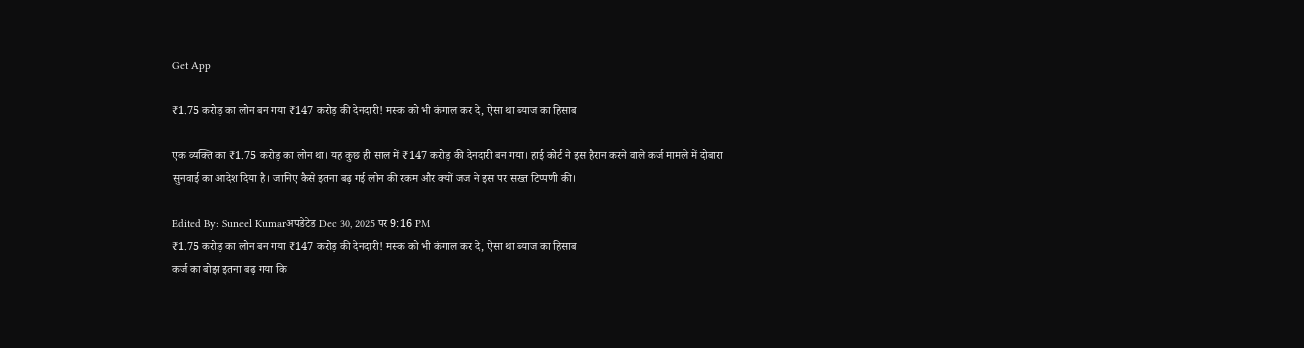Get App

₹1.75 करोड़ का लोन बन गया ₹147 करोड़ की देनदारी! मस्क को भी कंगाल कर दे, ऐसा था ब्याज का हिसाब

एक व्यक्ति का ₹1.75 करोड़ का लोन था। यह कुछ ही साल में ₹147 करोड़ की देनदारी बन गया। हाई कोर्ट ने इस हैरान करने वाले कर्ज मामले में दोबारा सुनवाई का आदेश दिया है। जानिए कैसे इतना बढ़ गई लोन की रकम और क्यों जज ने इस पर सख्त टिप्पणी की।

Edited By: Suneel Kumarअपडेटेड Dec 30, 2025 पर 9:16 PM
₹1.75 करोड़ का लोन बन गया ₹147 करोड़ की देनदारी! मस्क को भी कंगाल कर दे, ऐसा था ब्याज का हिसाब
कर्ज का बोझ इतना बढ़ गया कि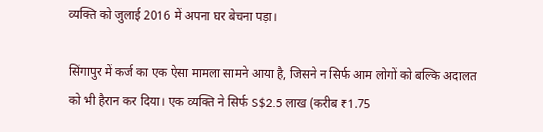व्यक्ति को जुलाई 2016 में अपना घर बेचना पड़ा।

सिंगापुर में कर्ज का एक ऐसा मामला सामने आया है, जिसने न सिर्फ आम लोगों को बल्कि अदालत को भी हैरान कर दिया। एक व्यक्ति ने सिर्फ S$2.5 लाख (करीब ₹1.75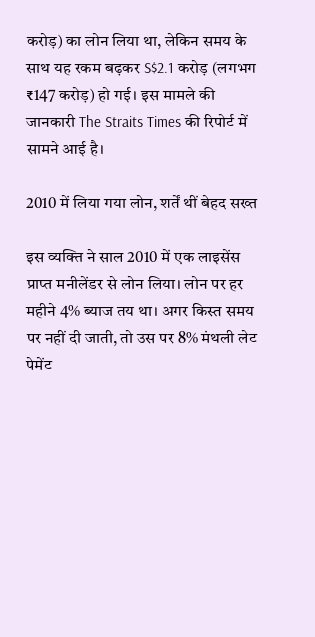करोड़) का लोन लिया था, लेकिन समय के साथ यह रकम बढ़कर S$2.1 करोड़ (लगभग ₹147 करोड़) हो गई। इस मामले की जानकारी The Straits Times की रिपोर्ट में सामने आई है।

2010 में लिया गया लोन, शर्तें थीं बेहद सख्त

इस व्यक्ति ने साल 2010 में एक लाइसेंस प्राप्त मनीलेंडर से लोन लिया। लोन पर हर महीने 4% ब्याज तय था। अगर किस्त समय पर नहीं दी जाती, तो उस पर 8% मंथली लेट पेमेंट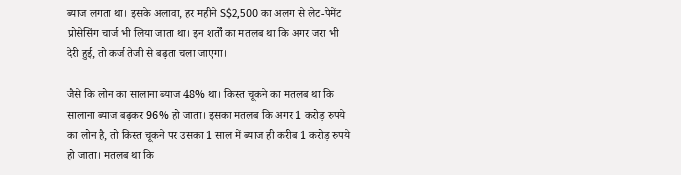ब्याज लगता था। इसके अलावा, हर महीने S$2,500 का अलग से लेट-पेमेंट प्रोसेसिंग चार्ज भी लिया जाता था। इन शर्तों का मतलब था कि अगर जरा भी देरी हुई, तो कर्ज तेजी से बढ़ता चला जाएगा।

जैसे कि लोन का सालाना ब्याज 48% था। किस्त चूकने का मतलब था कि सालाना ब्याज बढ़कर 96% हो जाता। इसका मतलब कि अगर 1 करोड़ रुपये का लोन है, तो किस्त चूकने पर उसका 1 साल में ब्याज ही करीब 1 करोड़ रुपये हो जाता। मतलब था कि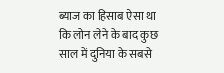ब्याज का हिसाब ऐसा था कि लोन लेने के बाद कुछ साल में दुनिया के सबसे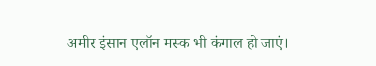अमीर इंसान एलॉन मस्क भी कंगाल हो जाएं।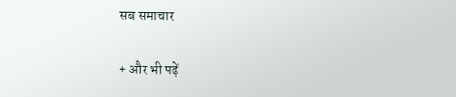सब समाचार

+ और भी पढ़ें